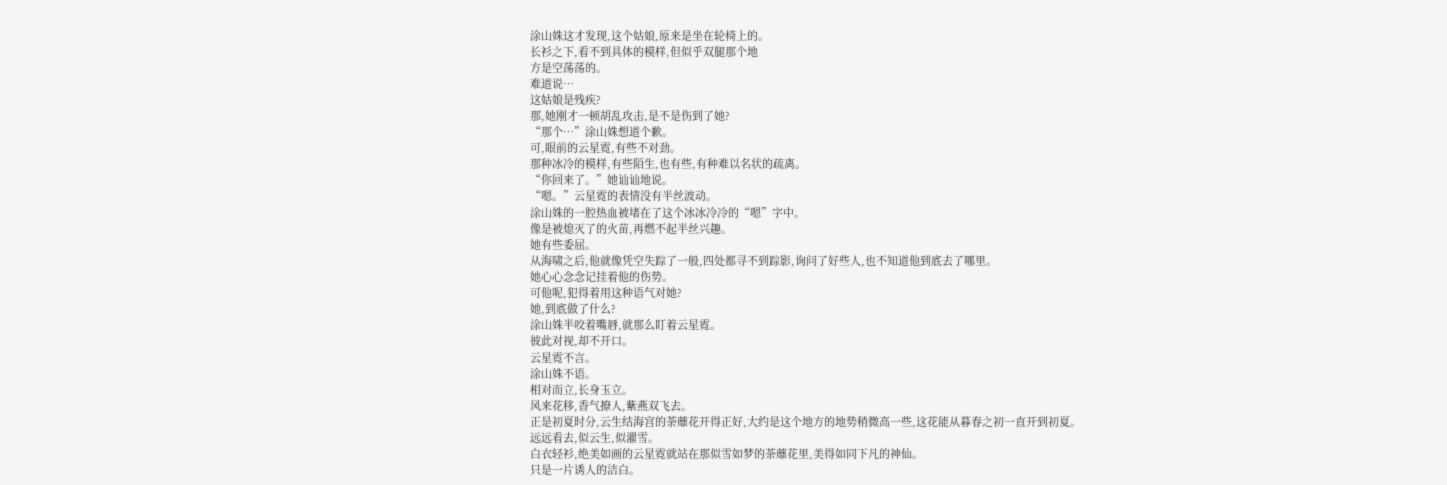涂山姝这才发现,这个姑娘,原来是坐在轮椅上的。
长衫之下,看不到具体的模样,但似乎双腿那个地
方是空荡荡的。
难道说…
这姑娘是残疾?
那,她刚才一顿胡乱攻击,是不是伤到了她?
“那个…”涂山姝想道个歉。
可,眼前的云星霓,有些不对劲。
那种冰冷的模样,有些陌生,也有些,有种难以名状的疏离。
“你回来了。”她讪讪地说。
“嗯。”云星霓的表情没有半丝波动。
涂山姝的一腔热血被堵在了这个冰冰冷冷的“嗯”字中。
像是被熄灭了的火苗,再燃不起半丝兴趣。
她有些委屈。
从海啸之后,他就像凭空失踪了一般,四处都寻不到踪影,询问了好些人,也不知道他到底去了哪里。
她心心念念记挂着他的伤势。
可他呢,犯得着用这种语气对她?
她,到底做了什么?
涂山姝半咬着嘴唇,就那么盯着云星霓。
彼此对视,却不开口。
云星霓不言。
涂山姝不语。
相对而立,长身玉立。
风来花移,香气撩人,紫燕双飞去。
正是初夏时分,云生结海宫的荼蘼花开得正好,大约是这个地方的地势稍微高一些,这花能从暮春之初一直开到初夏。
远远看去,似云生,似濯雪。
白衣轻衫,绝美如画的云星霓就站在那似雪如梦的荼蘼花里,美得如同下凡的神仙。
只是一片诱人的洁白。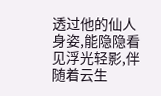透过他的仙人身姿,能隐隐看见浮光轻影,伴随着云生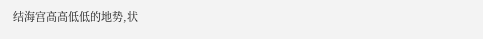结海宫高高低低的地势,状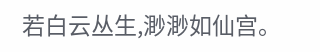若白云丛生,渺渺如仙宫。